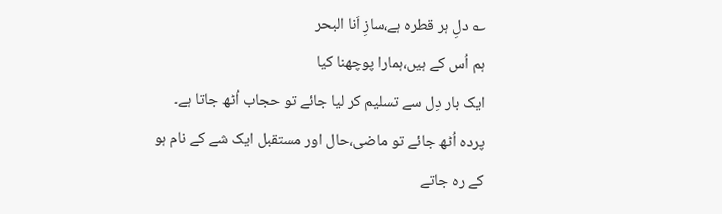؎ دلِ ہر قطرہ ہے،سازِ اَنا البحر
ہم اُس کے ہیں،ہمارا پوچھنا کیا
ایک بار دِل سے تسلیم کر لیا جائے تو حجاب اُٹھ جاتا ہے۔ پردہ اُٹھ جائے تو ماضی،حال اور مستقبل ایک شے کے نام ہو کے رہ جاتے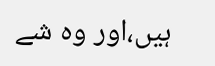ہیں،اور وہ شے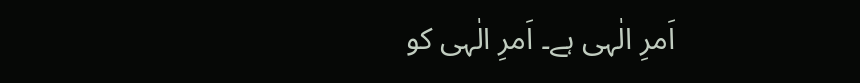اَمرِ الٰہی ہے۔ اَمرِ الٰہی کو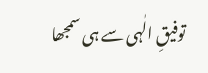توفیقِ الٰہی سے ہی سمجھا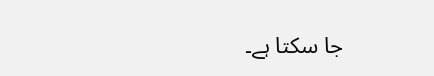جا سکتا ہے۔